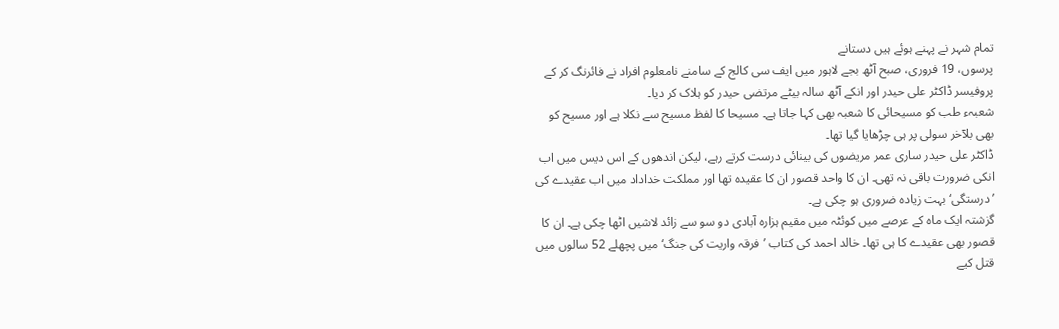تمام شہر نے پہنے ہوئے ہیں دستانے
پرسوں، 19 فروری، صبح آٹھ بجے لاہور میں ایف سی کالج کے سامنے نامعلوم افراد نے فائرنگ کر کے پروفیسر ڈاکٹر علی حیدر اور انکے آٹھ سالہ بیٹے مرتضی حیدر کو ہلاک کر دیا۔
شعبہء طب کو مسیحائی کا شعبہ بھی کہا جاتا ہے۔ مسیحا کا لفظ مسیح سے نکلا ہے اور مسیح کو بھی بلآخر سولی پر ہی چڑھایا گیا تھا۔
ڈاکٹر علی حیدر ساری عمر مریضوں کی بینائی درست کرتے رہے، لیکن اندھوں کے اس دیس میں اب انکی ضرورت باقی نہ تھی۔ ان کا واحد قصور ان کا عقیدہ تھا اور مملکت خداداد میں اب عقیدے کی ’درستگی‘ بہت زیادہ ضروری ہو چکی ہے۔
گزشتہ ایک ماہ کے عرصے میں کوئٹہ میں مقیم ہزارہ آبادی دو سو سے زائد لاشیں اٹھا چکی ہے۔ ان کا قصور بھی عقیدے کا ہی تھا۔ خالد احمد کی کتاب ’فرقہ واریت کی جنگ‘ میں پچھلے 52 سالوں میں قتل کیے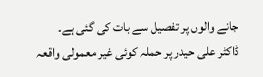جانے والوں پر تفصیل سے بات کی گئی ہے۔
ڈاکٹر علی حیدر پر حملہ کوئی غیر معمولی واقعہ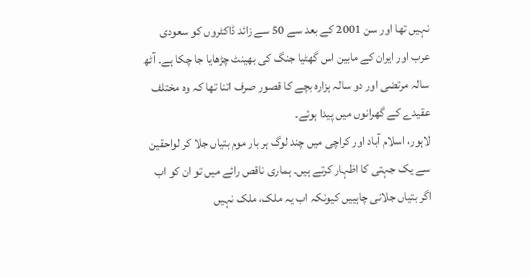نہیں تھا اور سن 2001 کے بعد سے 50 سے زائد ڈاکٹروں کو سعودی عرب اور ایران کے مابین اس گھٹیا جنگ کی بھینٹ چڑھایا جا چکا ہے۔ آٹھ سالہ مرتضی اور دو سالہ ہزارہ بچے کا قصور صرف اتنا تھا کہ وہ مختلف عقیدے کے گھرانوں میں پیدا ہوئے۔
لاہور، اسلام آباد اور کراچی میں چند لوگ ہر بار موم بتیاں جلا کر لواحقین سے یک جہتی کا اظہار کرتے ہیں۔ ہماری ناقص رائے میں تو ان کو اب اگر بتیاں جلانی چاہییں کیونکہ اب یہ ملک، ملک نہیں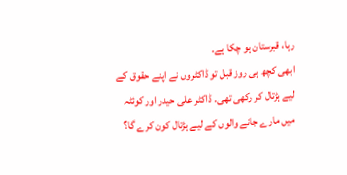رہا، قبرستان ہو چکا ہے۔
ابھی کچھ ہی روز قبل تو ڈاکٹروں نے اپنے حقوق کے لیے ہڑتال کر رکھی تھی۔ ڈاکٹر علی حیدر اور کوئٹہ میں مارے جانے والوں کے لیے ہڑتال کون کرے گا؟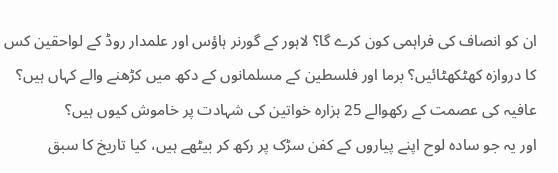ان کو انصاف کی فراہمی کون کرے گا؟ لاہور کے گورنر ہاؤس اور علمدار روڈ کے لواحقین کس کا دروازہ کھٹکھٹائیں؟ برما اور فلسطین کے مسلمانوں کے دکھ میں کڑھنے والے کہاں ہیں؟ عافیہ کی عصمت کے رکھوالے 25 ہزارہ خواتین کی شہادت پر خاموش کیوں ہیں؟
اور یہ جو سادہ لوح اپنے پیاروں کے کفن سڑک پر رکھ کر بیٹھے ہیں، کیا تاریخ کا سبق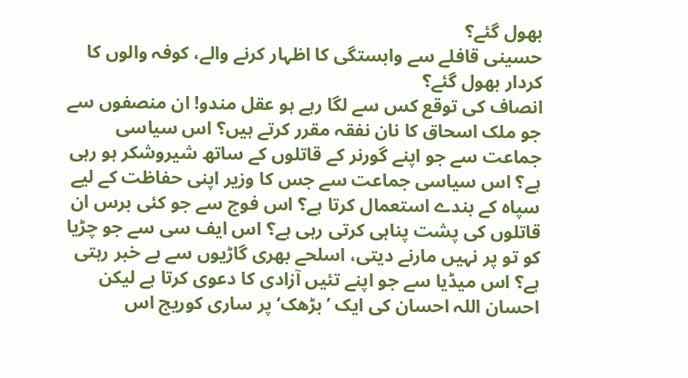بھول گئے؟
حسینی قافلے سے وابستگی کا اظہار کرنے والے، کوفہ والوں کا کردار بھول گئے؟
انصاف کی توقع کس سے لگا رہے ہو عقل مندو! ان منصفوں سے جو ملک اسحاق کا نان نفقہ مقرر کرتے ہیں؟ اس سیاسی جماعت سے جو اپنے گورنر کے قاتلوں کے ساتھ شیروشکر ہو رہی ہے؟ اس سیاسی جماعت سے جس کا وزیر اپنی حفاظت کے لیے سپاہ کے بندے استعمال کرتا ہے؟ اس فوج سے جو کئی برس ان قاتلوں کی پشت پناہی کرتی رہی ہے؟ اس ایف سی سے جو چڑیا کو تو پر نہیں مارنے دیتی، اسلحے بھری گاڑیوں سے بے خبر رہتی ہے؟ اس میڈیا سے جو اپنے تئیں آزادی کا دعوی کرتا ہے لیکن احسان اللہ احسان کی ایک ’بڑھک‘ پر ساری کوریج اس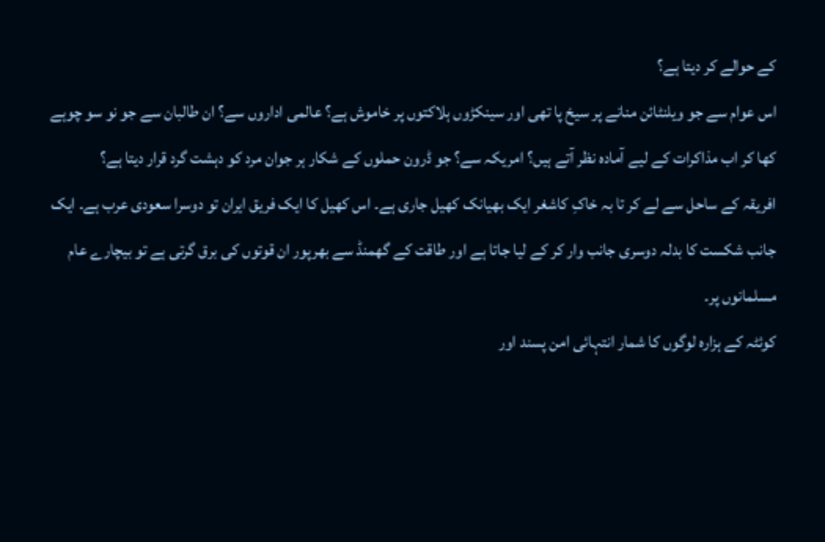کے حوالے کر دیتا ہے؟
اس عوام سے جو ویلنٹائن منانے پر سیخ پا تھی اور سینکڑوں ہلاکتوں پر خاموش ہے؟ عالمی اداروں سے؟ ان طالبان سے جو نو سو چوہے کھا کر اب مذاکرات کے لیے آمادہ نظر آتے ہیں؟ امریکہ سے؟ جو ڈرون حملوں کے شکار ہر جوان مرد کو دہشت گرد قرار دیتا ہے؟
افریقہ کے ساحل سے لے کر تا بہ خاکِ کاشغر ایک بھیانک کھیل جاری ہے۔ اس کھیل کا ایک فریق ایران تو دوسرا سعودی عرب ہے۔ ایک جانب شکست کا بدلہ دوسری جانب وار کر کے لیا جاتا ہے اور طاقت کے گھمنڈ سے بھرپور ان قوتوں کی برق گرتی ہے تو بیچارے عام مسلمانوں پر۔
کوئٹہ کے ہزارہ لوگوں کا شمار انتہائی امن پسند اور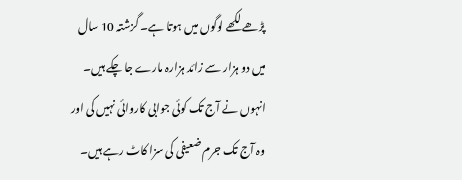پڑھے لکھے لوگوں میں ہوتا ہے۔ گزشتہ 10 سال میں دو ہزار سے زائد ہزارہ مارے جا چکے ہیں۔ انہوں نے آج تک کوئی جوابی کاروائی نہیں کی اور وہ آج تک جرم ضعیفی کی سزا کاٹ رہے ہیں۔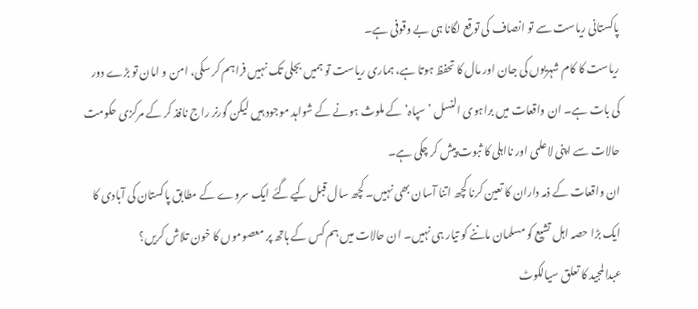پاکستانی ریاست سے تو انصاف کی توقع لگانا ہی بے وقوفی ہے۔
ریاست کا کام شہریوں کی جان اور مال کا تحفظ ہوتا ہے، ہماری ریاست تو ہمیں بجلی تک نہیں فراہم کر سکی، امن و امان تو بڑے دور کی بات ہے۔ ان واقعات میں براہوی النسل ’سپاہ‘ کے ملوث ہونے کے شواہد موجود ہیں لیکن گورنر راج نافذ کر کے مرکزی حکومت حالات سے اپنی لاعلمی اور نااہلی کا ثبوت پیش کر چکی ہے۔
ان واقعات کے ذمہ داران کا تعین کرنا کچھ اتنا آسان بھی نہیں۔ کچھ سال قبل کیے گئے ایک سروے کے مطابق پاکستان کی آبادی کا ایک بڑا حصہ اہل تشیع کو مسلمان ماننے کو تیار ہی نہیں۔ ان حالات میں ہم کس کے ہاتھ پر معصوموں کا خون تلاش کریں؟
عبدالمجید کا تعلق سیالکوٹ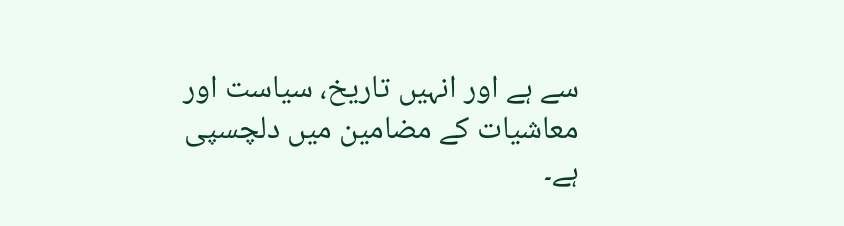سے ہے اور انہیں تاریخ، سیاست اور معاشیات کے مضامین میں دلچسپی ہے۔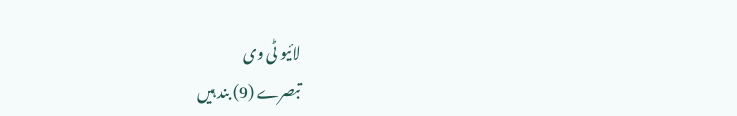لائیو ٹی وی
تبصرے (9) بند ہیں